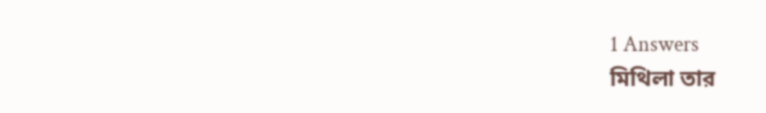1 Answers
মিথিলা তার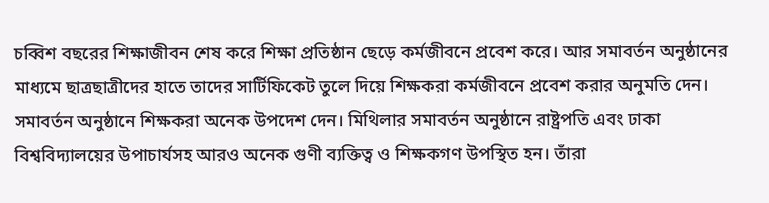চব্বিশ বছরের শিক্ষাজীবন শেষ করে শিক্ষা প্রতিষ্ঠান ছেড়ে কর্মজীবনে প্রবেশ করে। আর সমাবর্তন অনুষ্ঠানের মাধ্যমে ছাত্রছাত্রীদের হাতে তাদের সার্টিফিকেট তুলে দিয়ে শিক্ষকরা কর্মজীবনে প্রবেশ করার অনুমতি দেন। সমাবর্তন অনুষ্ঠানে শিক্ষকরা অনেক উপদেশ দেন। মিথিলার সমাবর্তন অনুষ্ঠানে রাষ্ট্রপতি এবং ঢাকা বিশ্ববিদ্যালয়ের উপাচার্যসহ আরও অনেক গুণী ব্যক্তিত্ব ও শিক্ষকগণ উপস্থিত হন। তাঁরা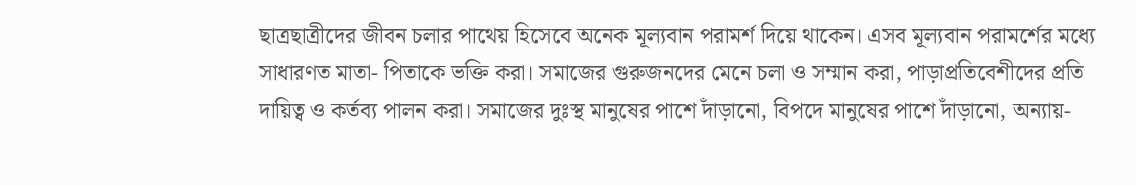ছাত্রছাত্রীদের জীবন চলার পাথেয় হিসেবে অনেক মূল্যবান পরামর্শ দিয়ে থাকেন। এসব মূল্যবান পরামর্শের মধ্যে সাধারণত মাতা- পিতাকে ভক্তি করা। সমাজের গুরুজনদের মেনে চলা ও সম্মান করা, পাড়াপ্রতিবেশীদের প্রতি দায়িত্ব ও কর্তব্য পালন করা। সমাজের দুঃস্থ মানুষের পাশে দাঁড়ানো, বিপদে মানুষের পাশে দাঁড়ানো, অন্যায়-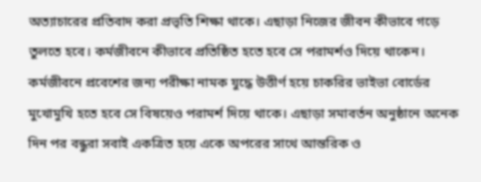অত্যাচারের প্রতিবাদ করা প্রভৃতি শিক্ষা থাকে। এছাড়া নিজের জীবন কীভাবে গড়ে তুলতে হবে। কর্মজীবনে কীভাবে প্রতিষ্ঠিত হতে হবে সে পরামর্শও দিয়ে থাকেন। কর্মজীবনে প্রবেশের জন্য পরীক্ষা নামক যুদ্ধে উত্তীর্ণ হয়ে চাকরির ভাইভা বোর্ডের মুখোমুখি হতে হবে সে বিষয়েও পরামর্শ দিয়ে থাকে। এছাড়া সমাবর্তন অনুষ্ঠানে অনেক দিন পর বন্ধুরা সবাই একত্রিত হয়ে একে অপরের সাথে আন্তরিক ও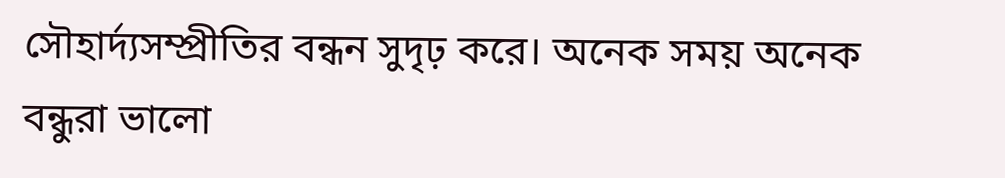সৌহার্দ্যসম্প্রীতির বন্ধন সুদৃঢ় করে। অনেক সময় অনেক বন্ধুরা ভালো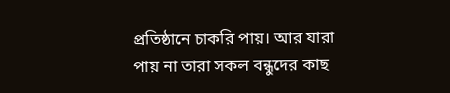প্রতিষ্ঠানে চাকরি পায়। আর যারা পায় না তারা সকল বন্ধুদের কাছ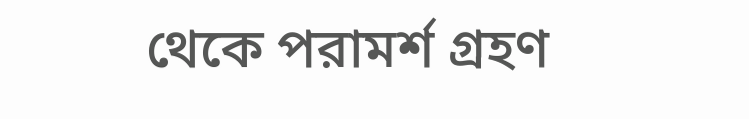থেকে পরামর্শ গ্রহণ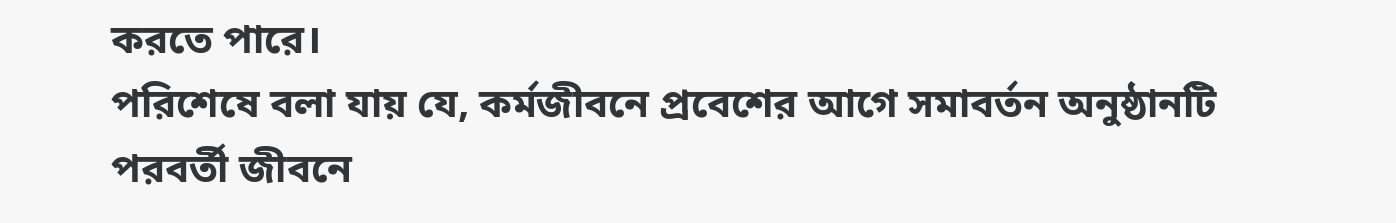করতে পারে।
পরিশেষে বলা যায় যে, কর্মজীবনে প্রবেশের আগে সমাবর্তন অনুষ্ঠানটি পরবর্তী জীবনে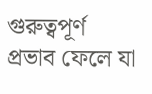গুরুত্বপূর্ণ প্রভাব ফেলে যা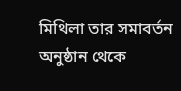মিথিলা তার সমাবর্তন অনুষ্ঠান থেকে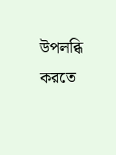উপলব্ধি করতে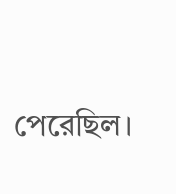পেরেছিল।